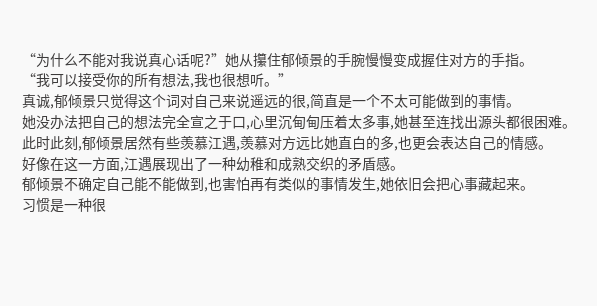“为什么不能对我说真心话呢?”她从攥住郁倾景的手腕慢慢变成握住对方的手指。
“我可以接受你的所有想法,我也很想听。”
真诚,郁倾景只觉得这个词对自己来说遥远的很,简直是一个不太可能做到的事情。
她没办法把自己的想法完全宣之于口,心里沉甸甸压着太多事,她甚至连找出源头都很困难。
此时此刻,郁倾景居然有些羡慕江遇,羡慕对方远比她直白的多,也更会表达自己的情感。
好像在这一方面,江遇展现出了一种幼稚和成熟交织的矛盾感。
郁倾景不确定自己能不能做到,也害怕再有类似的事情发生,她依旧会把心事藏起来。
习惯是一种很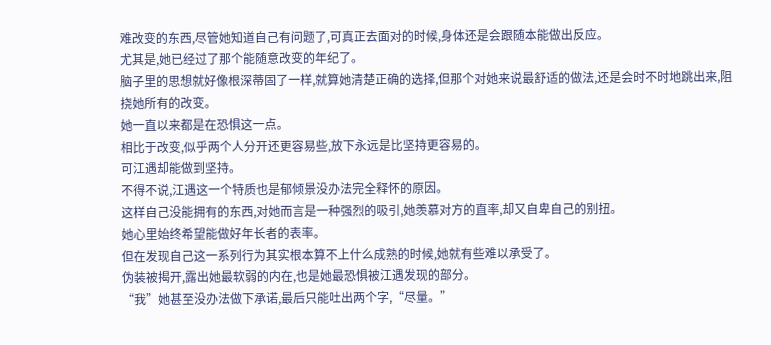难改变的东西,尽管她知道自己有问题了,可真正去面对的时候,身体还是会跟随本能做出反应。
尤其是,她已经过了那个能随意改变的年纪了。
脑子里的思想就好像根深蒂固了一样,就算她清楚正确的选择,但那个对她来说最舒适的做法,还是会时不时地跳出来,阻挠她所有的改变。
她一直以来都是在恐惧这一点。
相比于改变,似乎两个人分开还更容易些,放下永远是比坚持更容易的。
可江遇却能做到坚持。
不得不说,江遇这一个特质也是郁倾景没办法完全释怀的原因。
这样自己没能拥有的东西,对她而言是一种强烈的吸引,她羡慕对方的直率,却又自卑自己的别扭。
她心里始终希望能做好年长者的表率。
但在发现自己这一系列行为其实根本算不上什么成熟的时候,她就有些难以承受了。
伪装被揭开,露出她最软弱的内在,也是她最恐惧被江遇发现的部分。
“我”她甚至没办法做下承诺,最后只能吐出两个字,“尽量。”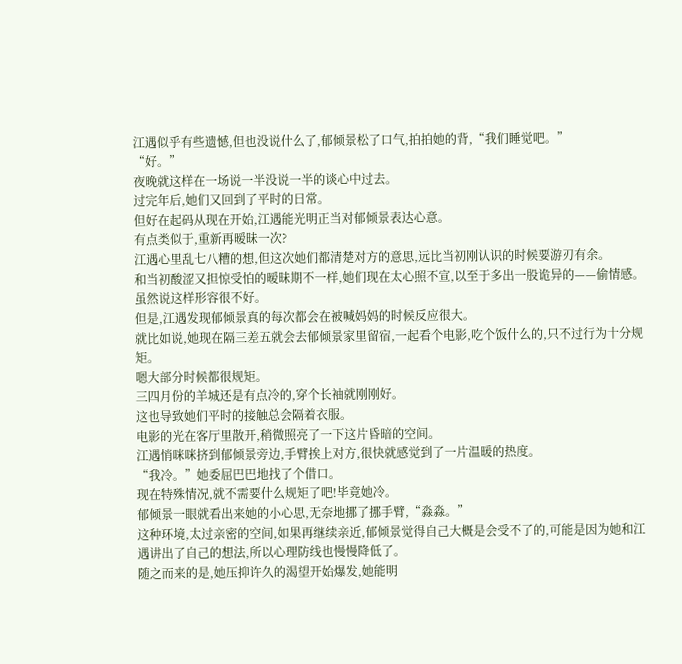江遇似乎有些遗憾,但也没说什么了,郁倾景松了口气,拍拍她的背,“我们睡觉吧。”
“好。”
夜晚就这样在一场说一半没说一半的谈心中过去。
过完年后,她们又回到了平时的日常。
但好在起码从现在开始,江遇能光明正当对郁倾景表达心意。
有点类似于,重新再暧昧一次?
江遇心里乱七八糟的想,但这次她们都清楚对方的意思,远比当初刚认识的时候要游刃有余。
和当初酸涩又担惊受怕的暧昧期不一样,她们现在太心照不宣,以至于多出一股诡异的——偷情感。
虽然说这样形容很不好。
但是,江遇发现郁倾景真的每次都会在被喊妈妈的时候反应很大。
就比如说,她现在隔三差五就会去郁倾景家里留宿,一起看个电影,吃个饭什么的,只不过行为十分规矩。
嗯大部分时候都很规矩。
三四月份的羊城还是有点冷的,穿个长袖就刚刚好。
这也导致她们平时的接触总会隔着衣服。
电影的光在客厅里散开,稍微照亮了一下这片昏暗的空间。
江遇悄咪咪挤到郁倾景旁边,手臂挨上对方,很快就感觉到了一片温暖的热度。
“我冷。”她委屈巴巴地找了个借口。
现在特殊情况,就不需要什么规矩了吧!毕竟她冷。
郁倾景一眼就看出来她的小心思,无奈地挪了挪手臂,“淼淼。”
这种环境,太过亲密的空间,如果再继续亲近,郁倾景觉得自己大概是会受不了的,可能是因为她和江遇讲出了自己的想法,所以心理防线也慢慢降低了。
随之而来的是,她压抑许久的渴望开始爆发,她能明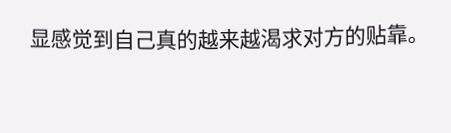显感觉到自己真的越来越渴求对方的贴靠。